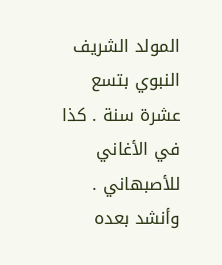المولد الشريف النبوي بتسع عشرة سنة . كذا في الأغاني للأصبهاني .
وأنشد بعده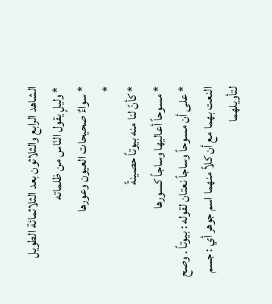الشاهد الرابع والثلاثون بعد الثلاثمائة الطويل
* وليلٍ يقول النّاس من ظلماته
* سواءٌ صحيحات العيون وعورها
*
* كأنّ لنا منه بيوتاً حصينةً
* مسوحاً أعاليها وساجاً كسورها
* على أن مسوحاً وساجاً نعتان لقوله : بيوتاً . وصح النعت بهما مع أن كلاً منهما اسم جوهر أي : جسم لتأويلهما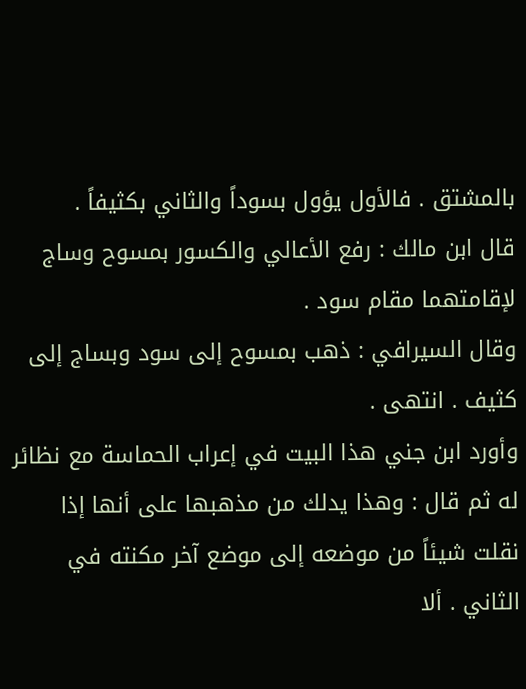بالمشتق . فالأول يؤول بسوداً والثاني بكثيفاً .
قال ابن مالك : رفع الأعالي والكسور بمسوح وساج لإقامتهما مقام سود .
وقال السيرافي : ذهب بمسوح إلى سود وبساج إلى كثيف . انتهى .
وأورد ابن جني هذا البيت في إعراب الحماسة مع نظائر له ثم قال : وهذا يدلك من مذهبها على أنها إذا نقلت شيئاً من موضعه إلى موضع آخر مكنته في الثاني . ألا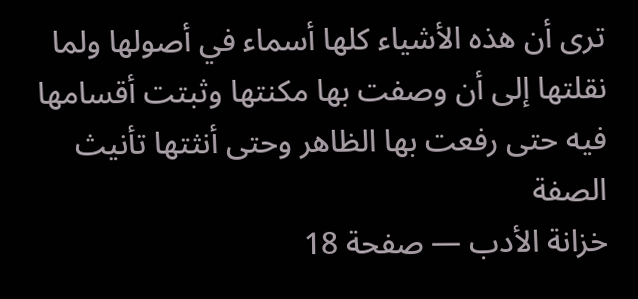ترى أن هذه الأشياء كلها أسماء في أصولها ولما نقلتها إلى أن وصفت بها مكنتها وثبتت أقسامها فيه حتى رفعت بها الظاهر وحتى أنثتها تأنيث الصفة
خزانة الأدب — صفحة 18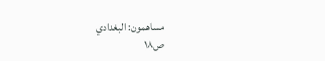مساهمون: البغدادي
ص١٨